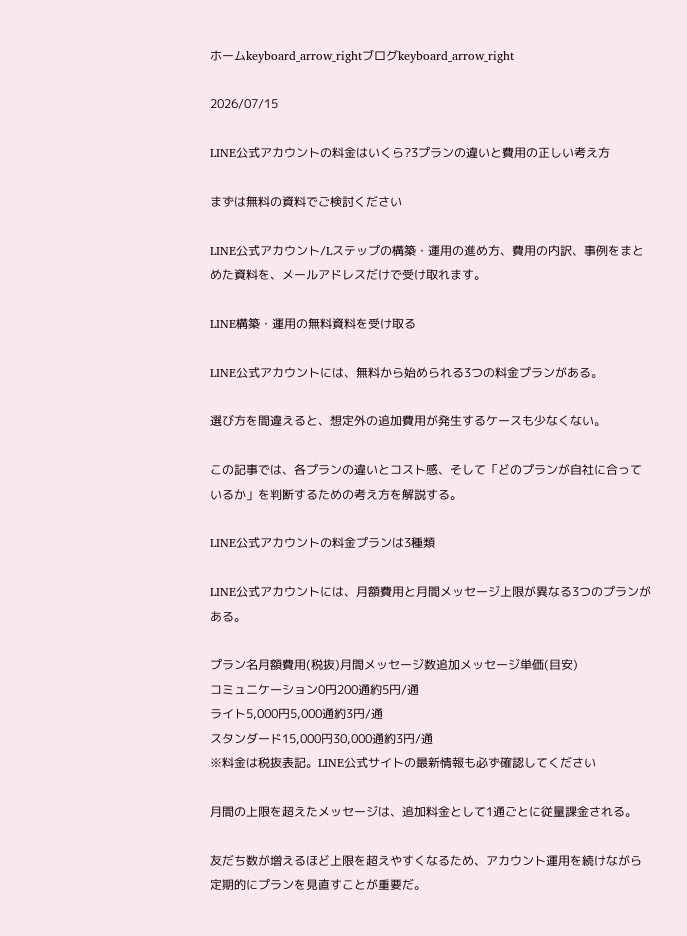ホームkeyboard_arrow_rightブログkeyboard_arrow_right

2026/07/15

LINE公式アカウントの料金はいくら?3プランの違いと費用の正しい考え方

まずは無料の資料でご検討ください

LINE公式アカウント/Lステップの構築・運用の進め方、費用の内訳、事例をまとめた資料を、メールアドレスだけで受け取れます。

LINE構築・運用の無料資料を受け取る

LINE公式アカウントには、無料から始められる3つの料金プランがある。

選び方を間違えると、想定外の追加費用が発生するケースも少なくない。

この記事では、各プランの違いとコスト感、そして「どのプランが自社に合っているか」を判断するための考え方を解説する。

LINE公式アカウントの料金プランは3種類

LINE公式アカウントには、月額費用と月間メッセージ上限が異なる3つのプランがある。

プラン名月額費用(税抜)月間メッセージ数追加メッセージ単価(目安)
コミュニケーション0円200通約5円/通
ライト5,000円5,000通約3円/通
スタンダード15,000円30,000通約3円/通
※料金は税抜表記。LINE公式サイトの最新情報も必ず確認してください

月間の上限を超えたメッセージは、追加料金として1通ごとに従量課金される。

友だち数が増えるほど上限を超えやすくなるため、アカウント運用を続けながら定期的にプランを見直すことが重要だ。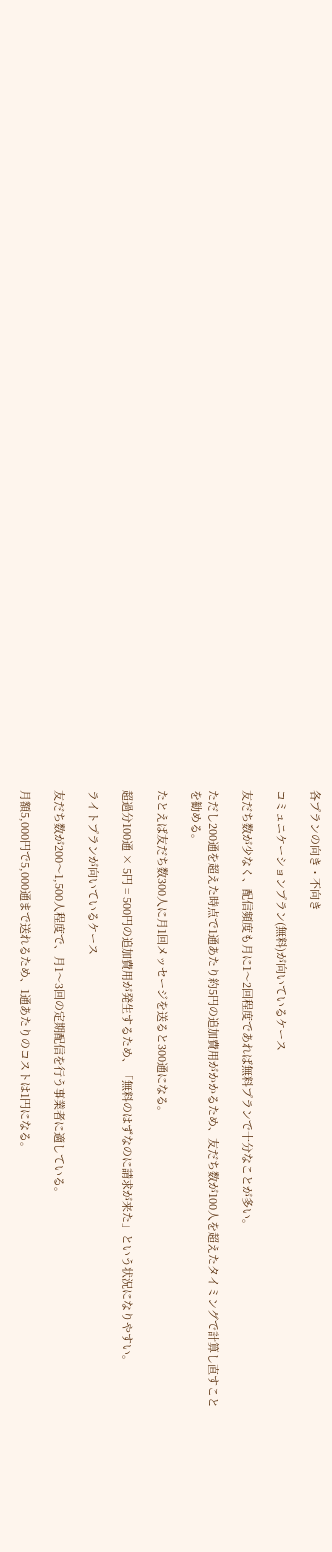各プランの向き・不向き

コミュニケーションプラン(無料)が向いているケース

友だち数が少なく、配信頻度も月に1〜2回程度であれば無料プランで十分なことが多い。

ただし200通を超えた時点で1通あたり約5円の追加費用がかかるため、友だち数が100人を超えたタイミングで計算し直すことを勧める。

たとえば友だち数300人に月1回メッセージを送ると300通になる。

超過分100通 × 5円 = 500円の追加費用が発生するため、「無料のはずなのに請求が来た」という状況になりやすい。

ライトプランが向いているケース

友だち数が200〜1,500人程度で、月1〜3回の定期配信を行う事業者に適している。

月額5,000円で5,000通まで送れるため、1通あたりのコストは1円になる。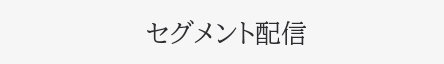セグメント配信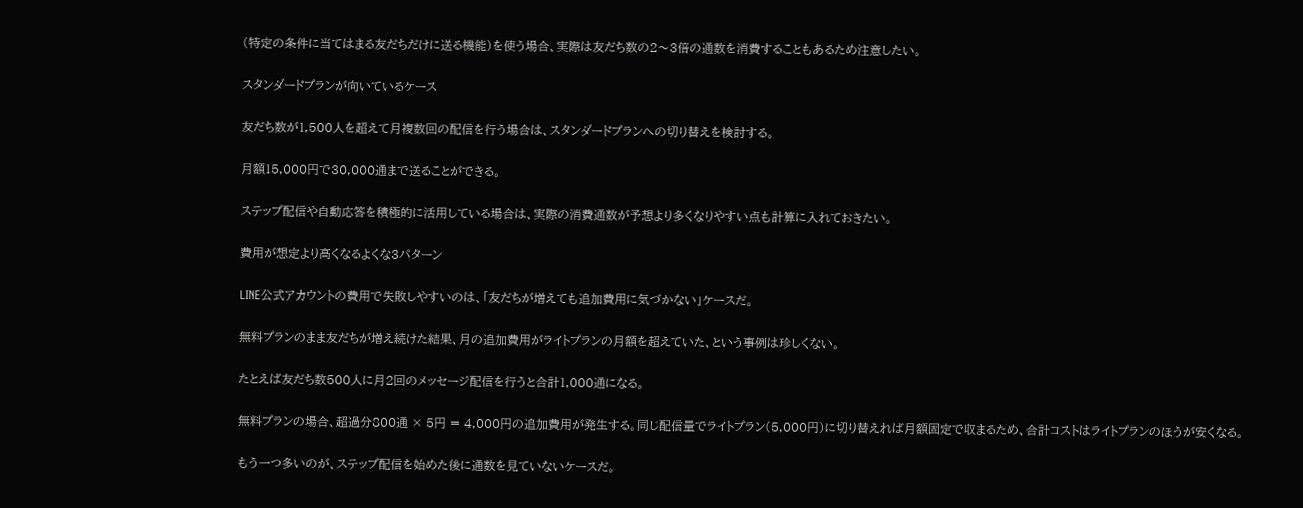(特定の条件に当てはまる友だちだけに送る機能)を使う場合、実際は友だち数の2〜3倍の通数を消費することもあるため注意したい。

スタンダードプランが向いているケース

友だち数が1,500人を超えて月複数回の配信を行う場合は、スタンダードプランへの切り替えを検討する。

月額15,000円で30,000通まで送ることができる。

ステップ配信や自動応答を積極的に活用している場合は、実際の消費通数が予想より多くなりやすい点も計算に入れておきたい。

費用が想定より高くなるよくな3パターン

LINE公式アカウントの費用で失敗しやすいのは、「友だちが増えても追加費用に気づかない」ケースだ。

無料プランのまま友だちが増え続けた結果、月の追加費用がライトプランの月額を超えていた、という事例は珍しくない。

たとえば友だち数500人に月2回のメッセージ配信を行うと合計1,000通になる。

無料プランの場合、超過分800通 × 5円 = 4,000円の追加費用が発生する。同じ配信量でライトプラン(5,000円)に切り替えれば月額固定で収まるため、合計コストはライトプランのほうが安くなる。

もう一つ多いのが、ステップ配信を始めた後に通数を見ていないケースだ。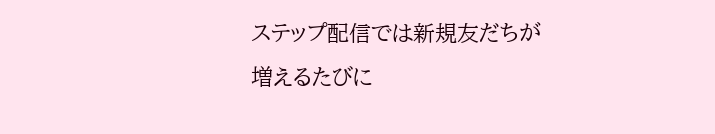ステップ配信では新規友だちが増えるたびに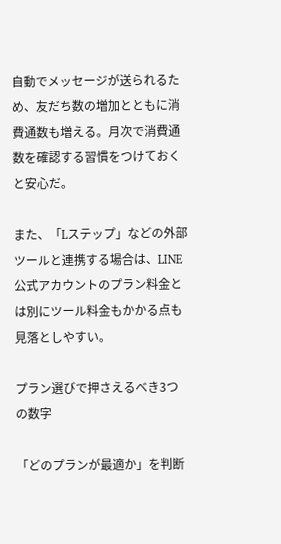自動でメッセージが送られるため、友だち数の増加とともに消費通数も増える。月次で消費通数を確認する習慣をつけておくと安心だ。

また、「Lステップ」などの外部ツールと連携する場合は、LINE公式アカウントのプラン料金とは別にツール料金もかかる点も見落としやすい。

プラン選びで押さえるべき3つの数字

「どのプランが最適か」を判断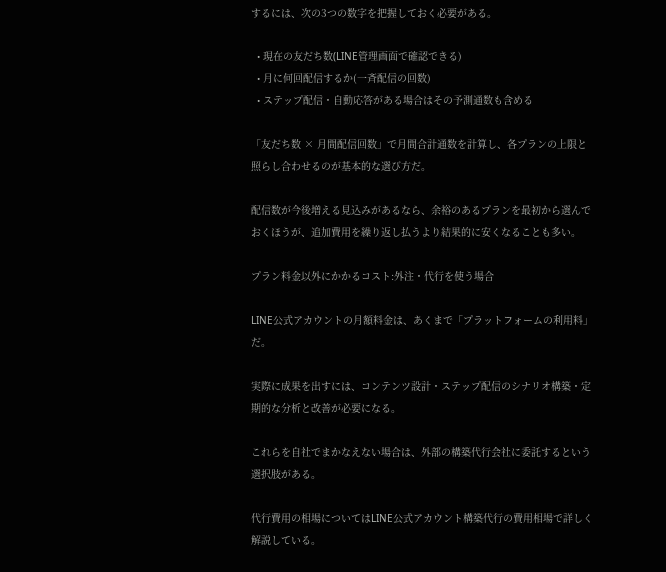するには、次の3つの数字を把握しておく必要がある。

  • 現在の友だち数(LINE管理画面で確認できる)
  • 月に何回配信するか(一斉配信の回数)
  • ステップ配信・自動応答がある場合はその予測通数も含める

「友だち数 × 月間配信回数」で月間合計通数を計算し、各プランの上限と照らし合わせるのが基本的な選び方だ。

配信数が今後増える見込みがあるなら、余裕のあるプランを最初から選んでおくほうが、追加費用を繰り返し払うより結果的に安くなることも多い。

プラン料金以外にかかるコスト:外注・代行を使う場合

LINE公式アカウントの月額料金は、あくまで「プラットフォームの利用料」だ。

実際に成果を出すには、コンテンツ設計・ステップ配信のシナリオ構築・定期的な分析と改善が必要になる。

これらを自社でまかなえない場合は、外部の構築代行会社に委託するという選択肢がある。

代行費用の相場についてはLINE公式アカウント構築代行の費用相場で詳しく解説している。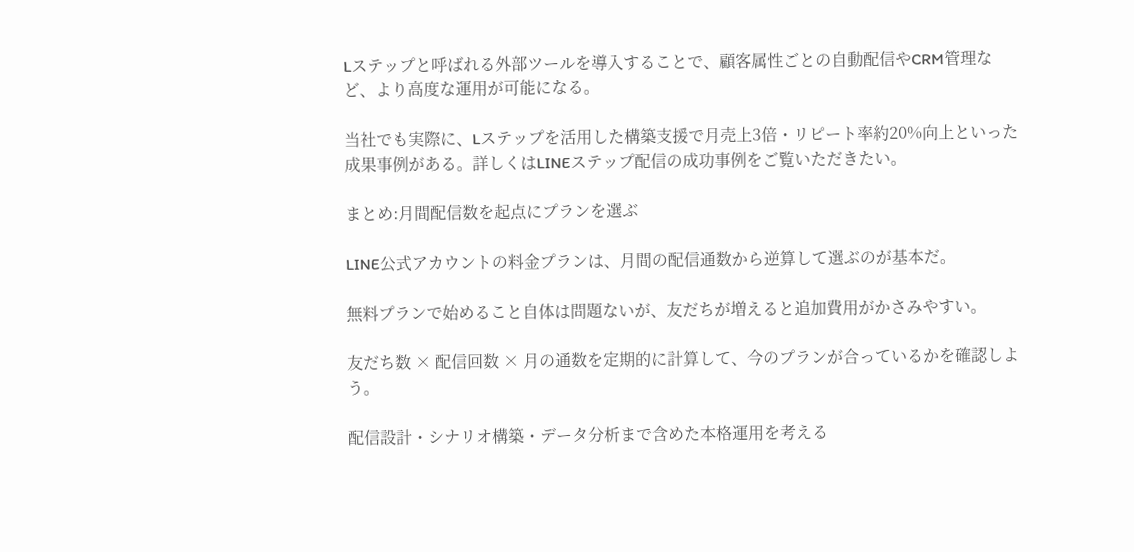Lステップと呼ばれる外部ツールを導入することで、顧客属性ごとの自動配信やCRM管理など、より高度な運用が可能になる。

当社でも実際に、Lステップを活用した構築支援で月売上3倍・リピート率約20%向上といった成果事例がある。詳しくはLINEステップ配信の成功事例をご覧いただきたい。

まとめ:月間配信数を起点にプランを選ぶ

LINE公式アカウントの料金プランは、月間の配信通数から逆算して選ぶのが基本だ。

無料プランで始めること自体は問題ないが、友だちが増えると追加費用がかさみやすい。

友だち数 × 配信回数 × 月の通数を定期的に計算して、今のプランが合っているかを確認しよう。

配信設計・シナリオ構築・データ分析まで含めた本格運用を考える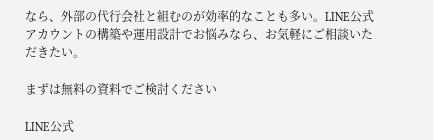なら、外部の代行会社と組むのが効率的なことも多い。LINE公式アカウントの構築や運用設計でお悩みなら、お気軽にご相談いただきたい。

まずは無料の資料でご検討ください

LINE公式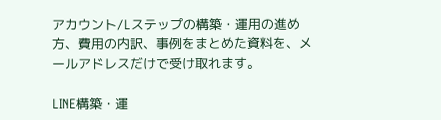アカウント/Lステップの構築・運用の進め方、費用の内訳、事例をまとめた資料を、メールアドレスだけで受け取れます。

LINE構築・運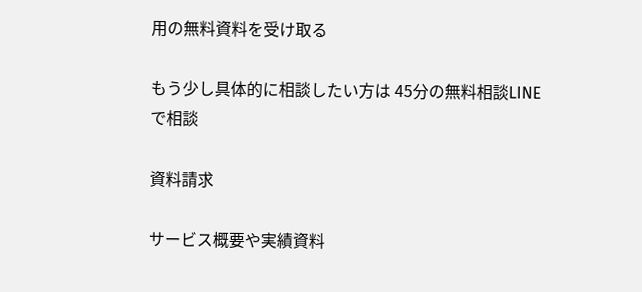用の無料資料を受け取る

もう少し具体的に相談したい方は 45分の無料相談LINEで相談

資料請求

サービス概要や実績資料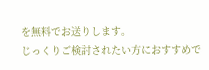を無料でお送りします。
じっくりご検討されたい方におすすめで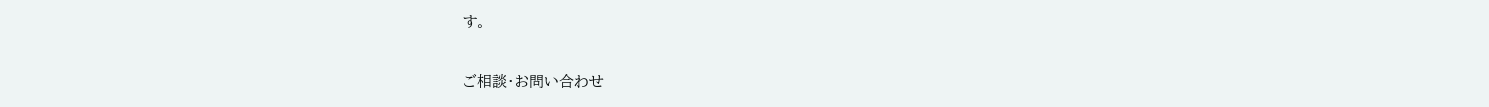す。

ご相談・お問い合わせ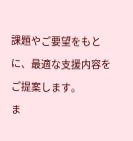課題やご要望をもとに、最適な支援内容をご提案します。
ま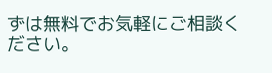ずは無料でお気軽にご相談ください。